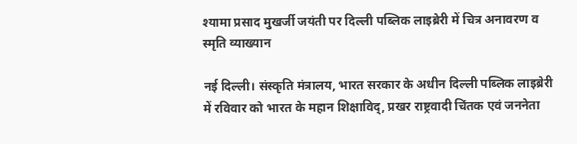श्यामा प्रसाद मुखर्जी जयंती पर दिल्ली पब्लिक लाइब्रेरी में चित्र अनावरण व स्मृति व्याख्यान

नई दिल्ली। संस्कृति मंत्रालय, भारत सरकार के अधीन दिल्ली पब्लिक लाइब्रेरी में रविवार को भारत के महान शिक्षाविद्, प्रखर राष्ट्रवादी चिंतक एवं जननेता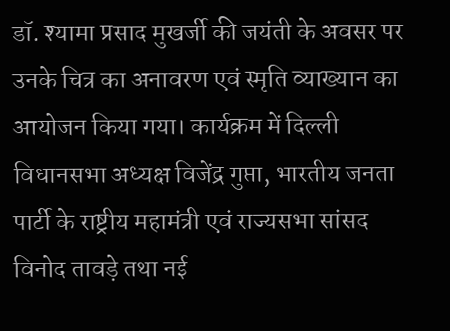डॉ. श्यामा प्रसाद मुखर्जी की जयंती के अवसर पर उनके चित्र का अनावरण एवं स्मृति व्याख्यान का आयोजन किया गया। कार्यक्रम में दिल्ली विधानसभा अध्यक्ष विजेंद्र गुप्ता, भारतीय जनता पार्टी के राष्ट्रीय महामंत्री एवं राज्यसभा सांसद विनोद तावड़े तथा नई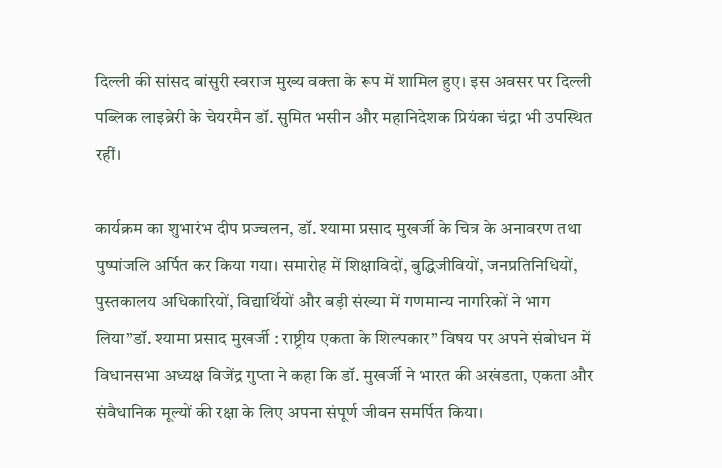दिल्ली की सांसद बांसुरी स्वराज मुख्य वक्ता के रूप में शामिल हुए। इस अवसर पर दिल्ली पब्लिक लाइब्रेरी के चेयरमैन डॉ. सुमित भसीन और महानिदेशक प्रियंका चंद्रा भी उपस्थित रहीं।

कार्यक्रम का शुभारंभ दीप प्रज्वलन, डॉ. श्यामा प्रसाद मुखर्जी के चित्र के अनावरण तथा पुष्पांजलि अर्पित कर किया गया। समारोह में शिक्षाविदों, बुद्धिजीवियों, जनप्रतिनिधियों, पुस्तकालय अधिकारियों, विद्यार्थियों और बड़ी संख्या में गणमान्य नागरिकों ने भाग लिया”डॉ. श्यामा प्रसाद मुखर्जी : राष्ट्रीय एकता के शिल्पकार” विषय पर अपने संबोधन में विधानसभा अध्यक्ष विजेंद्र गुप्ता ने कहा कि डॉ. मुखर्जी ने भारत की अखंडता, एकता और संवैधानिक मूल्यों की रक्षा के लिए अपना संपूर्ण जीवन समर्पित किया।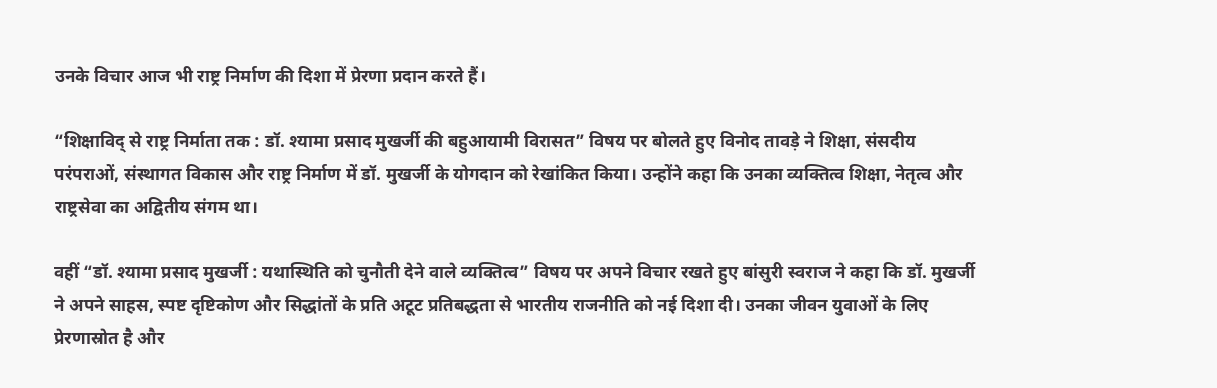उनके विचार आज भी राष्ट्र निर्माण की दिशा में प्रेरणा प्रदान करते हैं।

“शिक्षाविद् से राष्ट्र निर्माता तक : डॉ. श्यामा प्रसाद मुखर्जी की बहुआयामी विरासत” विषय पर बोलते हुए विनोद तावड़े ने शिक्षा, संसदीय परंपराओं, संस्थागत विकास और राष्ट्र निर्माण में डॉ. मुखर्जी के योगदान को रेखांकित किया। उन्होंने कहा कि उनका व्यक्तित्व शिक्षा, नेतृत्व और राष्ट्रसेवा का अद्वितीय संगम था।

वहीं “डॉ. श्यामा प्रसाद मुखर्जी : यथास्थिति को चुनौती देने वाले व्यक्तित्व” विषय पर अपने विचार रखते हुए बांसुरी स्वराज ने कहा कि डॉ. मुखर्जी ने अपने साहस, स्पष्ट दृष्टिकोण और सिद्धांतों के प्रति अटूट प्रतिबद्धता से भारतीय राजनीति को नई दिशा दी। उनका जीवन युवाओं के लिए प्रेरणास्रोत है और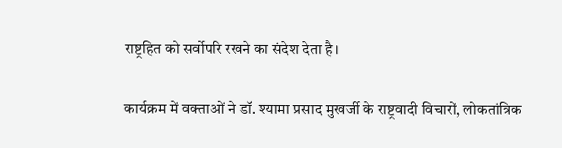राष्ट्रहित को सर्वोपरि रखने का संदेश देता है।

कार्यक्रम में वक्ताओं ने डॉ. श्यामा प्रसाद मुखर्जी के राष्ट्रवादी विचारों, लोकतांत्रिक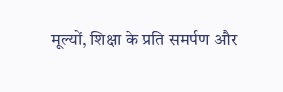मूल्यों, शिक्षा के प्रति समर्पण और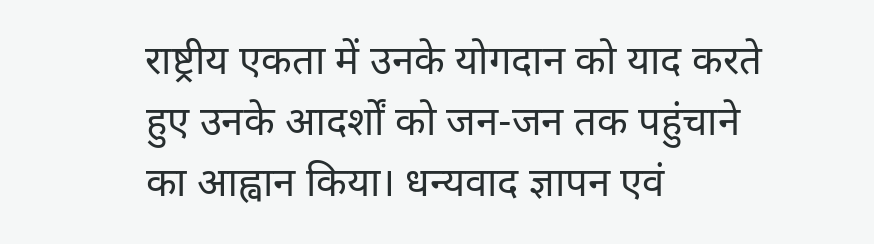राष्ट्रीय एकता में उनके योगदान को याद करते हुए उनके आदर्शों को जन-जन तक पहुंचाने का आह्वान किया। धन्यवाद ज्ञापन एवं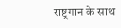राष्ट्रगान के साथ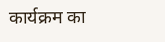कार्यक्रम का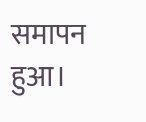समापन हुआ।